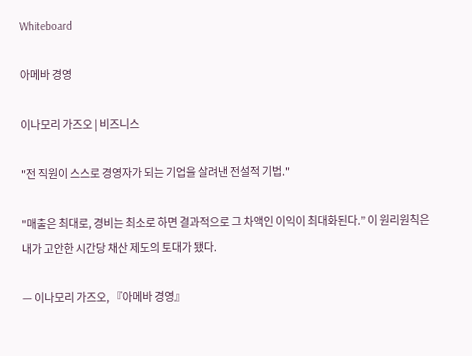Whiteboard

아메바 경영

이나모리 가즈오 | 비즈니스

"전 직원이 스스로 경영자가 되는 기업을 살려낸 전설적 기법."

"매출은 최대로, 경비는 최소로 하면 결과적으로 그 차액인 이익이 최대화된다.” 이 원리원칙은 내가 고안한 시간당 채산 제도의 토대가 됐다.

— 이나모리 가즈오, 『아메바 경영』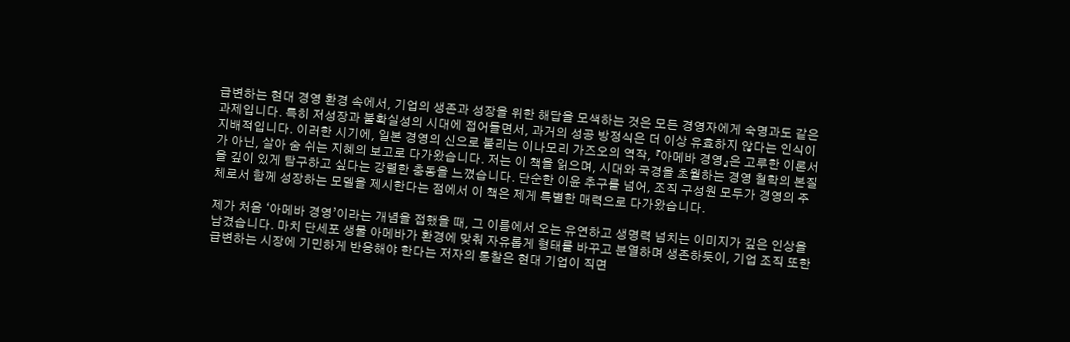급변하는 현대 경영 환경 속에서, 기업의 생존과 성장을 위한 해답을 모색하는 것은 모든 경영자에게 숙명과도 같은 과제입니다. 특히 저성장과 불확실성의 시대에 접어들면서, 과거의 성공 방정식은 더 이상 유효하지 않다는 인식이 지배적입니다. 이러한 시기에, 일본 경영의 신으로 불리는 이나모리 가즈오의 역작, 『아메바 경영』은 고루한 이론서가 아닌, 살아 숨 쉬는 지혜의 보고로 다가왔습니다. 저는 이 책을 읽으며, 시대와 국경을 초월하는 경영 철학의 본질을 깊이 있게 탐구하고 싶다는 강렬한 충동을 느꼈습니다. 단순한 이윤 추구를 넘어, 조직 구성원 모두가 경영의 주체로서 함께 성장하는 모델을 제시한다는 점에서 이 책은 제게 특별한 매력으로 다가왔습니다.

제가 처음 ‘아메바 경영’이라는 개념을 접했을 때, 그 이름에서 오는 유연하고 생명력 넘치는 이미지가 깊은 인상을 남겼습니다. 마치 단세포 생물 아메바가 환경에 맞춰 자유롭게 형태를 바꾸고 분열하며 생존하듯이, 기업 조직 또한 급변하는 시장에 기민하게 반응해야 한다는 저자의 통찰은 현대 기업이 직면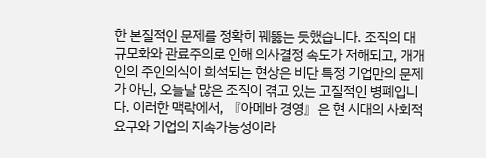한 본질적인 문제를 정확히 꿰뚫는 듯했습니다. 조직의 대규모화와 관료주의로 인해 의사결정 속도가 저해되고, 개개인의 주인의식이 희석되는 현상은 비단 특정 기업만의 문제가 아닌, 오늘날 많은 조직이 겪고 있는 고질적인 병폐입니다. 이러한 맥락에서, 『아메바 경영』은 현 시대의 사회적 요구와 기업의 지속가능성이라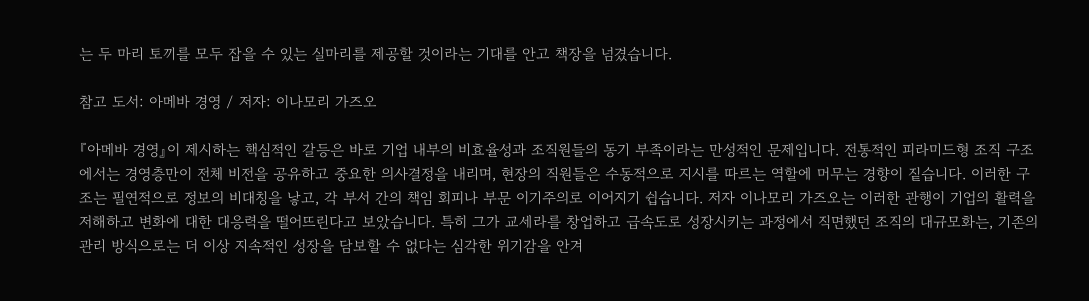는 두 마리 토끼를 모두 잡을 수 있는 실마리를 제공할 것이라는 기대를 안고 책장을 넘겼습니다.

참고 도서: 아메바 경영 / 저자: 이나모리 가즈오

『아메바 경영』이 제시하는 핵심적인 갈등은 바로 기업 내부의 비효율성과 조직원들의 동기 부족이라는 만성적인 문제입니다. 전통적인 피라미드형 조직 구조에서는 경영층만이 전체 비전을 공유하고 중요한 의사결정을 내리며, 현장의 직원들은 수동적으로 지시를 따르는 역할에 머무는 경향이 짙습니다. 이러한 구조는 필연적으로 정보의 비대칭을 낳고, 각 부서 간의 책임 회피나 부문 이기주의로 이어지기 쉽습니다. 저자 이나모리 가즈오는 이러한 관행이 기업의 활력을 저해하고 변화에 대한 대응력을 떨어뜨린다고 보았습니다. 특히 그가 교세라를 창업하고 급속도로 성장시키는 과정에서 직면했던 조직의 대규모화는, 기존의 관리 방식으로는 더 이상 지속적인 성장을 담보할 수 없다는 심각한 위기감을 안겨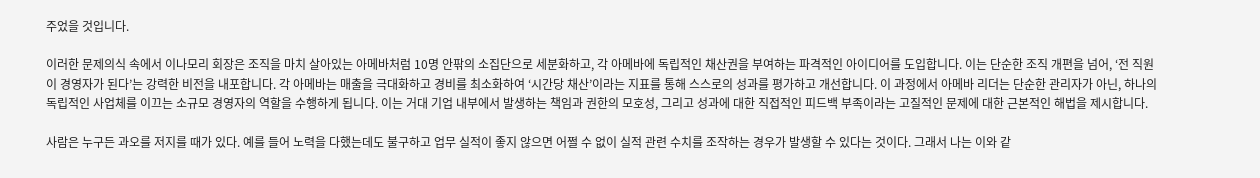주었을 것입니다.

이러한 문제의식 속에서 이나모리 회장은 조직을 마치 살아있는 아메바처럼 10명 안팎의 소집단으로 세분화하고, 각 아메바에 독립적인 채산권을 부여하는 파격적인 아이디어를 도입합니다. 이는 단순한 조직 개편을 넘어, ‘전 직원이 경영자가 된다’는 강력한 비전을 내포합니다. 각 아메바는 매출을 극대화하고 경비를 최소화하여 ‘시간당 채산’이라는 지표를 통해 스스로의 성과를 평가하고 개선합니다. 이 과정에서 아메바 리더는 단순한 관리자가 아닌, 하나의 독립적인 사업체를 이끄는 소규모 경영자의 역할을 수행하게 됩니다. 이는 거대 기업 내부에서 발생하는 책임과 권한의 모호성, 그리고 성과에 대한 직접적인 피드백 부족이라는 고질적인 문제에 대한 근본적인 해법을 제시합니다.

사람은 누구든 과오를 저지를 때가 있다. 예를 들어 노력을 다했는데도 불구하고 업무 실적이 좋지 않으면 어쩔 수 없이 실적 관련 수치를 조작하는 경우가 발생할 수 있다는 것이다. 그래서 나는 이와 같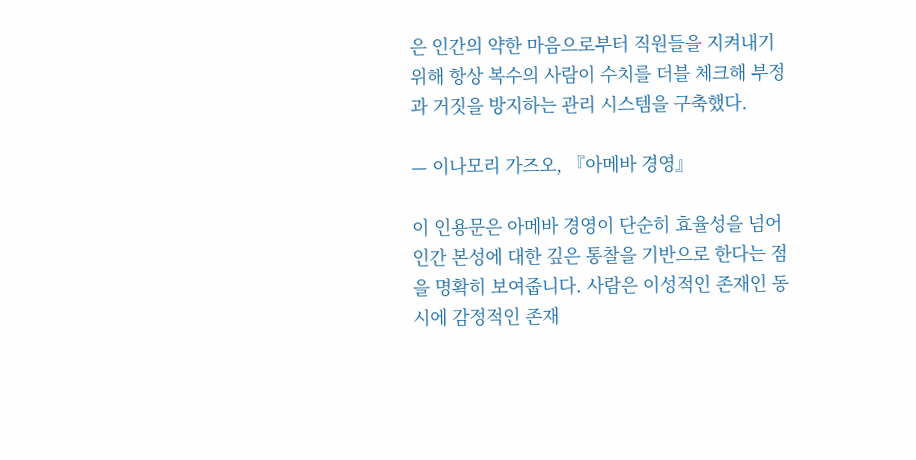은 인간의 약한 마음으로부터 직원들을 지켜내기 위해 항상 복수의 사람이 수치를 더블 체크해 부정과 거짓을 방지하는 관리 시스템을 구축했다.

— 이나모리 가즈오, 『아메바 경영』

이 인용문은 아메바 경영이 단순히 효율성을 넘어 인간 본성에 대한 깊은 통찰을 기반으로 한다는 점을 명확히 보여줍니다. 사람은 이성적인 존재인 동시에 감정적인 존재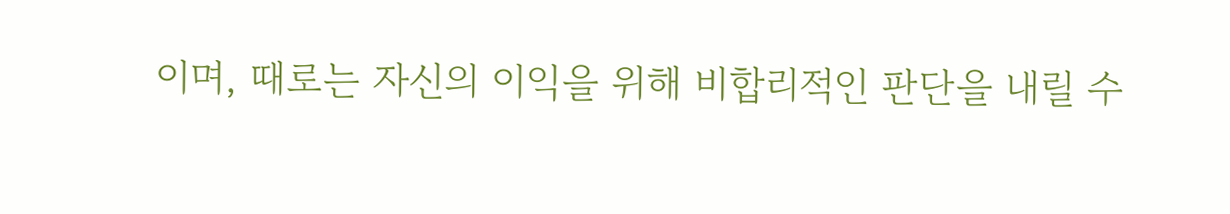이며, 때로는 자신의 이익을 위해 비합리적인 판단을 내릴 수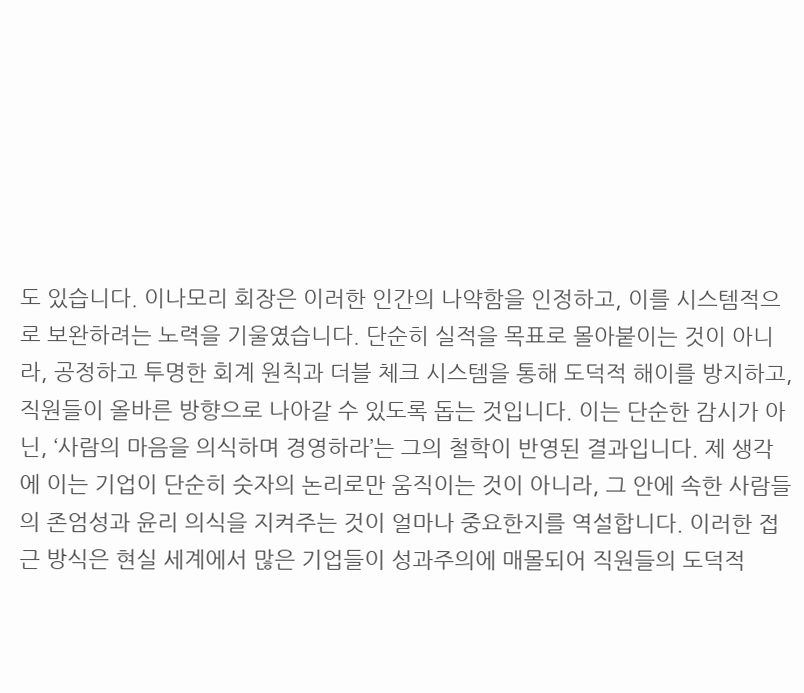도 있습니다. 이나모리 회장은 이러한 인간의 나약함을 인정하고, 이를 시스템적으로 보완하려는 노력을 기울였습니다. 단순히 실적을 목표로 몰아붙이는 것이 아니라, 공정하고 투명한 회계 원칙과 더블 체크 시스템을 통해 도덕적 해이를 방지하고, 직원들이 올바른 방향으로 나아갈 수 있도록 돕는 것입니다. 이는 단순한 감시가 아닌, ‘사람의 마음을 의식하며 경영하라’는 그의 철학이 반영된 결과입니다. 제 생각에 이는 기업이 단순히 숫자의 논리로만 움직이는 것이 아니라, 그 안에 속한 사람들의 존엄성과 윤리 의식을 지켜주는 것이 얼마나 중요한지를 역설합니다. 이러한 접근 방식은 현실 세계에서 많은 기업들이 성과주의에 매몰되어 직원들의 도덕적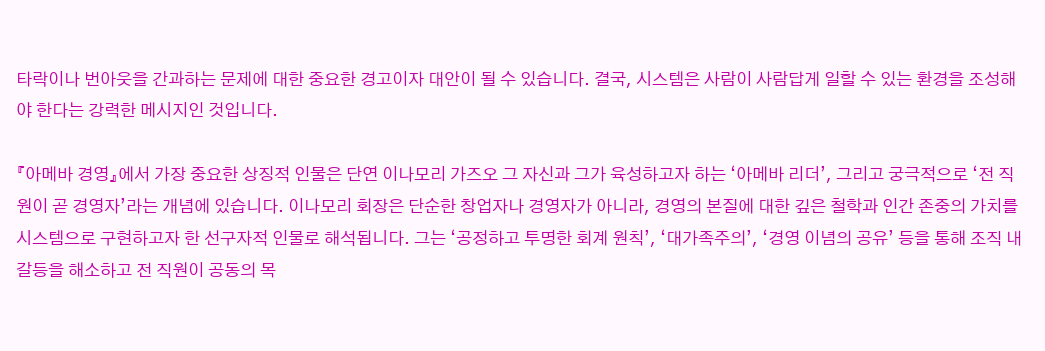타락이나 번아웃을 간과하는 문제에 대한 중요한 경고이자 대안이 될 수 있습니다. 결국, 시스템은 사람이 사람답게 일할 수 있는 환경을 조성해야 한다는 강력한 메시지인 것입니다.

『아메바 경영』에서 가장 중요한 상징적 인물은 단연 이나모리 가즈오 그 자신과 그가 육성하고자 하는 ‘아메바 리더’, 그리고 궁극적으로 ‘전 직원이 곧 경영자’라는 개념에 있습니다. 이나모리 회장은 단순한 창업자나 경영자가 아니라, 경영의 본질에 대한 깊은 철학과 인간 존중의 가치를 시스템으로 구현하고자 한 선구자적 인물로 해석됩니다. 그는 ‘공정하고 투명한 회계 원칙’, ‘대가족주의’, ‘경영 이념의 공유’ 등을 통해 조직 내 갈등을 해소하고 전 직원이 공동의 목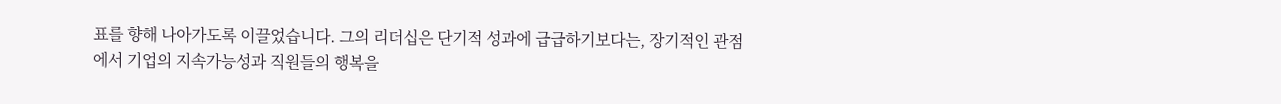표를 향해 나아가도록 이끌었습니다. 그의 리더십은 단기적 성과에 급급하기보다는, 장기적인 관점에서 기업의 지속가능성과 직원들의 행복을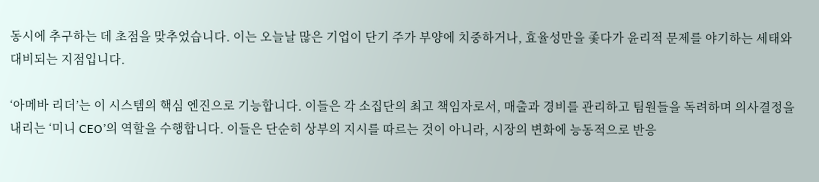동시에 추구하는 데 초점을 맞추었습니다. 이는 오늘날 많은 기업이 단기 주가 부양에 치중하거나, 효율성만을 좇다가 윤리적 문제를 야기하는 세태와 대비되는 지점입니다.

‘아메바 리더’는 이 시스템의 핵심 엔진으로 기능합니다. 이들은 각 소집단의 최고 책임자로서, 매출과 경비를 관리하고 팀원들을 독려하며 의사결정을 내리는 ‘미니 CEO’의 역할을 수행합니다. 이들은 단순히 상부의 지시를 따르는 것이 아니라, 시장의 변화에 능동적으로 반응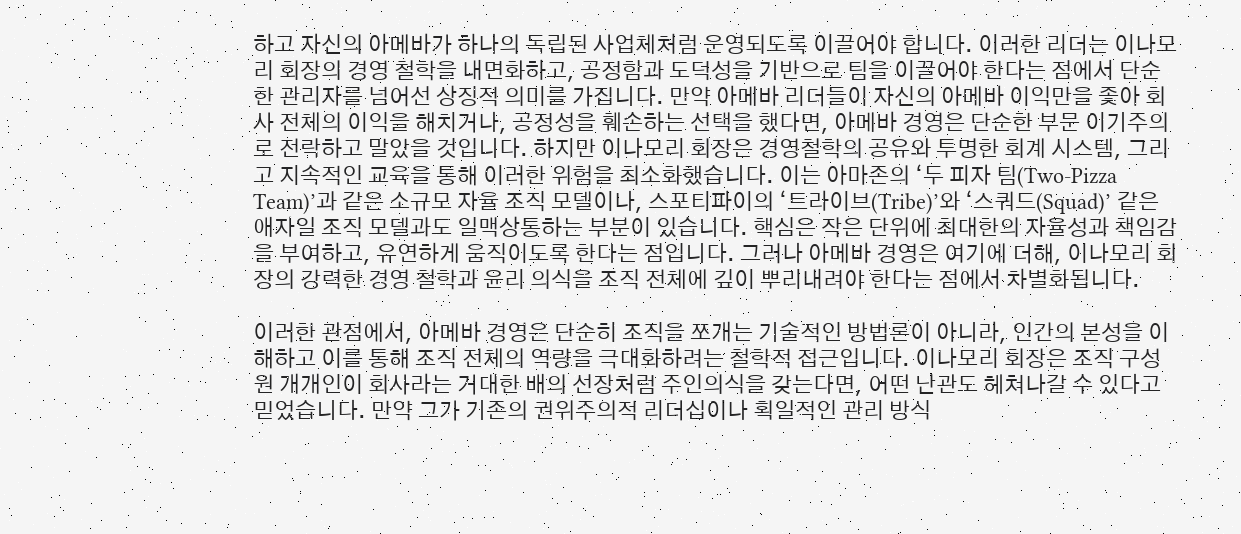하고 자신의 아메바가 하나의 독립된 사업체처럼 운영되도록 이끌어야 합니다. 이러한 리더는 이나모리 회장의 경영 철학을 내면화하고, 공정함과 도덕성을 기반으로 팀을 이끌어야 한다는 점에서 단순한 관리자를 넘어선 상징적 의미를 가집니다. 만약 아메바 리더들이 자신의 아메바 이익만을 좇아 회사 전체의 이익을 해치거나, 공정성을 훼손하는 선택을 했다면, 아메바 경영은 단순한 부문 이기주의로 전락하고 말았을 것입니다. 하지만 이나모리 회장은 경영철학의 공유와 투명한 회계 시스템, 그리고 지속적인 교육을 통해 이러한 위험을 최소화했습니다. 이는 아마존의 ‘두 피자 팀(Two-Pizza Team)’과 같은 소규모 자율 조직 모델이나, 스포티파이의 ‘트라이브(Tribe)’와 ‘스쿼드(Squad)’ 같은 애자일 조직 모델과도 일맥상통하는 부분이 있습니다. 핵심은 작은 단위에 최대한의 자율성과 책임감을 부여하고, 유연하게 움직이도록 한다는 점입니다. 그러나 아메바 경영은 여기에 더해, 이나모리 회장의 강력한 경영 철학과 윤리 의식을 조직 전체에 깊이 뿌리내려야 한다는 점에서 차별화됩니다.

이러한 관점에서, 아메바 경영은 단순히 조직을 쪼개는 기술적인 방법론이 아니라, 인간의 본성을 이해하고 이를 통해 조직 전체의 역량을 극대화하려는 철학적 접근입니다. 이나모리 회장은 조직 구성원 개개인이 회사라는 거대한 배의 선장처럼 주인의식을 갖는다면, 어떤 난관도 헤쳐나갈 수 있다고 믿었습니다. 만약 그가 기존의 권위주의적 리더십이나 획일적인 관리 방식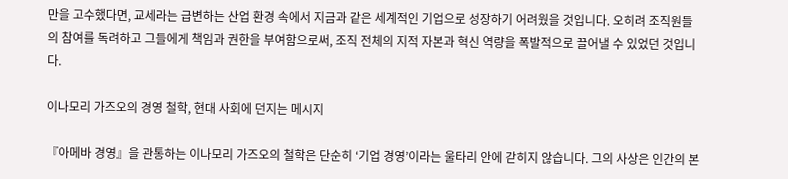만을 고수했다면, 교세라는 급변하는 산업 환경 속에서 지금과 같은 세계적인 기업으로 성장하기 어려웠을 것입니다. 오히려 조직원들의 참여를 독려하고 그들에게 책임과 권한을 부여함으로써, 조직 전체의 지적 자본과 혁신 역량을 폭발적으로 끌어낼 수 있었던 것입니다.

이나모리 가즈오의 경영 철학, 현대 사회에 던지는 메시지

『아메바 경영』을 관통하는 이나모리 가즈오의 철학은 단순히 ‘기업 경영’이라는 울타리 안에 갇히지 않습니다. 그의 사상은 인간의 본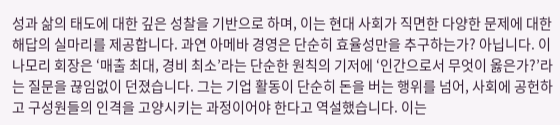성과 삶의 태도에 대한 깊은 성찰을 기반으로 하며, 이는 현대 사회가 직면한 다양한 문제에 대한 해답의 실마리를 제공합니다. 과연 아메바 경영은 단순히 효율성만을 추구하는가? 아닙니다. 이나모리 회장은 ‘매출 최대, 경비 최소’라는 단순한 원칙의 기저에 ‘인간으로서 무엇이 옳은가?’라는 질문을 끊임없이 던졌습니다. 그는 기업 활동이 단순히 돈을 버는 행위를 넘어, 사회에 공헌하고 구성원들의 인격을 고양시키는 과정이어야 한다고 역설했습니다. 이는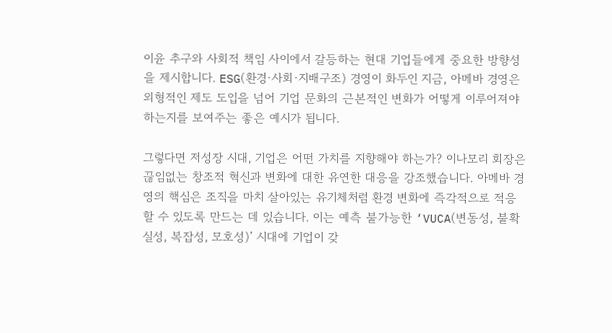이윤 추구와 사회적 책임 사이에서 갈등하는 현대 기업들에게 중요한 방향성을 제시합니다. ESG(환경·사회·지배구조) 경영이 화두인 지금, 아메바 경영은 외형적인 제도 도입을 넘어 기업 문화의 근본적인 변화가 어떻게 이루어져야 하는지를 보여주는 좋은 예시가 됩니다.

그렇다면 저성장 시대, 기업은 어떤 가치를 지향해야 하는가? 이나모리 회장은 끊임없는 창조적 혁신과 변화에 대한 유연한 대응을 강조했습니다. 아메바 경영의 핵심은 조직을 마치 살아있는 유기체처럼 환경 변화에 즉각적으로 적응할 수 있도록 만드는 데 있습니다. 이는 예측 불가능한 ‘VUCA(변동성, 불확실성, 복잡성, 모호성)’ 시대에 기업이 갖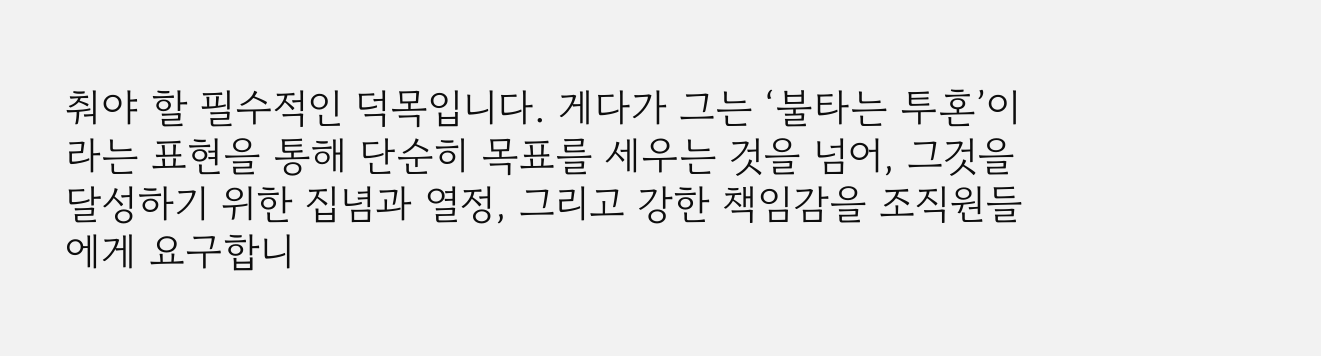춰야 할 필수적인 덕목입니다. 게다가 그는 ‘불타는 투혼’이라는 표현을 통해 단순히 목표를 세우는 것을 넘어, 그것을 달성하기 위한 집념과 열정, 그리고 강한 책임감을 조직원들에게 요구합니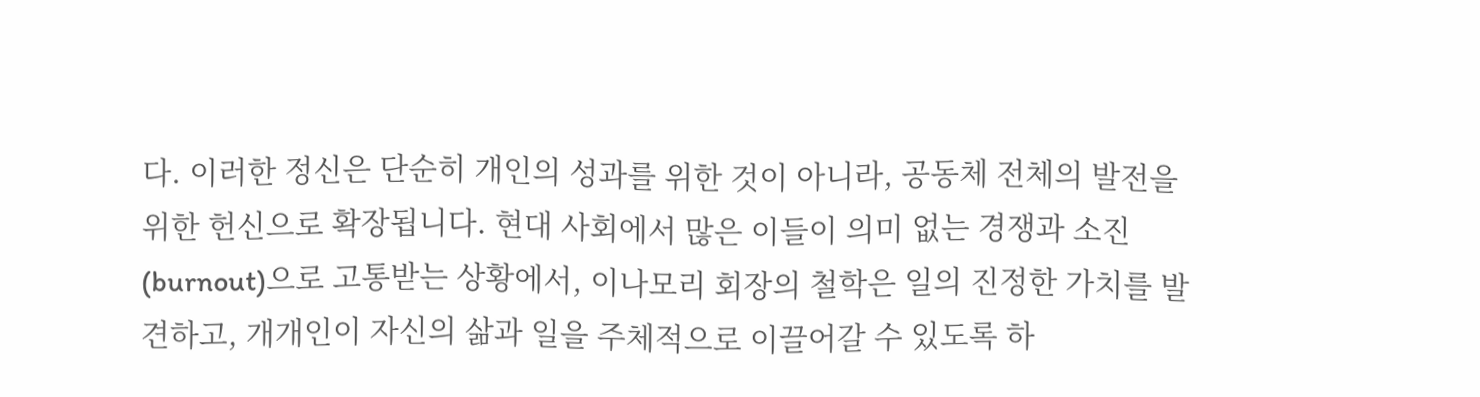다. 이러한 정신은 단순히 개인의 성과를 위한 것이 아니라, 공동체 전체의 발전을 위한 헌신으로 확장됩니다. 현대 사회에서 많은 이들이 의미 없는 경쟁과 소진(burnout)으로 고통받는 상황에서, 이나모리 회장의 철학은 일의 진정한 가치를 발견하고, 개개인이 자신의 삶과 일을 주체적으로 이끌어갈 수 있도록 하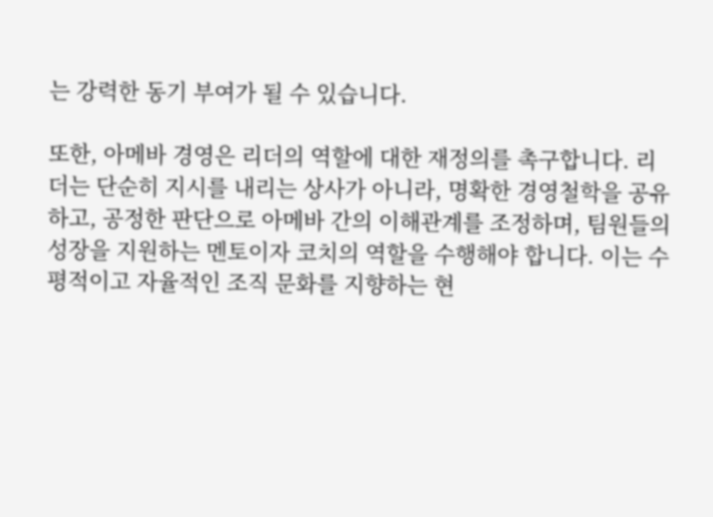는 강력한 동기 부여가 될 수 있습니다.

또한, 아메바 경영은 리더의 역할에 대한 재정의를 촉구합니다. 리더는 단순히 지시를 내리는 상사가 아니라, 명확한 경영철학을 공유하고, 공정한 판단으로 아메바 간의 이해관계를 조정하며, 팀원들의 성장을 지원하는 멘토이자 코치의 역할을 수행해야 합니다. 이는 수평적이고 자율적인 조직 문화를 지향하는 현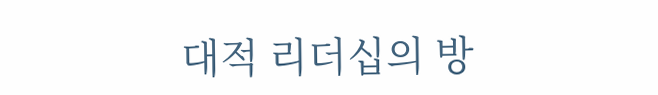대적 리더십의 방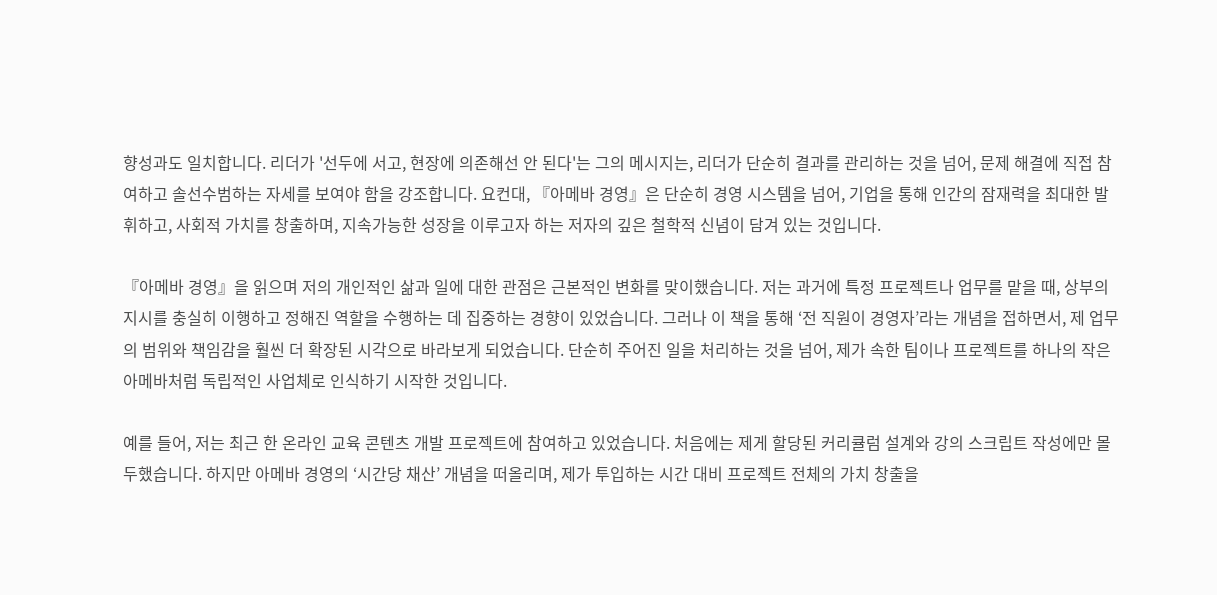향성과도 일치합니다. 리더가 '선두에 서고, 현장에 의존해선 안 된다'는 그의 메시지는, 리더가 단순히 결과를 관리하는 것을 넘어, 문제 해결에 직접 참여하고 솔선수범하는 자세를 보여야 함을 강조합니다. 요컨대, 『아메바 경영』은 단순히 경영 시스템을 넘어, 기업을 통해 인간의 잠재력을 최대한 발휘하고, 사회적 가치를 창출하며, 지속가능한 성장을 이루고자 하는 저자의 깊은 철학적 신념이 담겨 있는 것입니다.

『아메바 경영』을 읽으며 저의 개인적인 삶과 일에 대한 관점은 근본적인 변화를 맞이했습니다. 저는 과거에 특정 프로젝트나 업무를 맡을 때, 상부의 지시를 충실히 이행하고 정해진 역할을 수행하는 데 집중하는 경향이 있었습니다. 그러나 이 책을 통해 ‘전 직원이 경영자’라는 개념을 접하면서, 제 업무의 범위와 책임감을 훨씬 더 확장된 시각으로 바라보게 되었습니다. 단순히 주어진 일을 처리하는 것을 넘어, 제가 속한 팀이나 프로젝트를 하나의 작은 아메바처럼 독립적인 사업체로 인식하기 시작한 것입니다.

예를 들어, 저는 최근 한 온라인 교육 콘텐츠 개발 프로젝트에 참여하고 있었습니다. 처음에는 제게 할당된 커리큘럼 설계와 강의 스크립트 작성에만 몰두했습니다. 하지만 아메바 경영의 ‘시간당 채산’ 개념을 떠올리며, 제가 투입하는 시간 대비 프로젝트 전체의 가치 창출을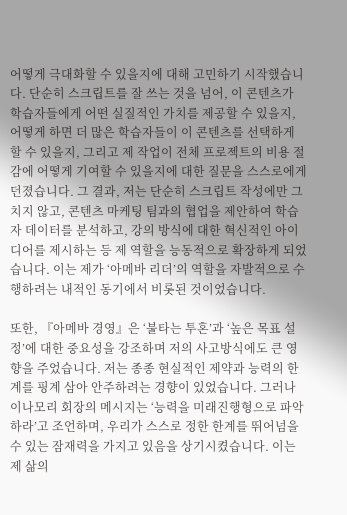어떻게 극대화할 수 있을지에 대해 고민하기 시작했습니다. 단순히 스크립트를 잘 쓰는 것을 넘어, 이 콘텐츠가 학습자들에게 어떤 실질적인 가치를 제공할 수 있을지, 어떻게 하면 더 많은 학습자들이 이 콘텐츠를 선택하게 할 수 있을지, 그리고 제 작업이 전체 프로젝트의 비용 절감에 어떻게 기여할 수 있을지에 대한 질문을 스스로에게 던졌습니다. 그 결과, 저는 단순히 스크립트 작성에만 그치지 않고, 콘텐츠 마케팅 팀과의 협업을 제안하여 학습자 데이터를 분석하고, 강의 방식에 대한 혁신적인 아이디어를 제시하는 등 제 역할을 능동적으로 확장하게 되었습니다. 이는 제가 ‘아메바 리더’의 역할을 자발적으로 수행하려는 내적인 동기에서 비롯된 것이었습니다.

또한, 『아메바 경영』은 ‘불타는 투혼’과 ‘높은 목표 설정’에 대한 중요성을 강조하며 저의 사고방식에도 큰 영향을 주었습니다. 저는 종종 현실적인 제약과 능력의 한계를 핑계 삼아 안주하려는 경향이 있었습니다. 그러나 이나모리 회장의 메시지는 ‘능력을 미래진행형으로 파악하라’고 조언하며, 우리가 스스로 정한 한계를 뛰어넘을 수 있는 잠재력을 가지고 있음을 상기시켰습니다. 이는 제 삶의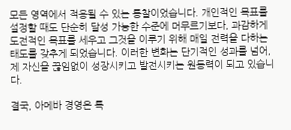모든 영역에서 적용될 수 있는 통찰이었습니다. 개인적인 목표를 설정할 때도 단순히 달성 가능한 수준에 머무르기보다, 과감하게 도전적인 목표를 세우고 그것을 이루기 위해 매일 전력을 다하는 태도를 갖추게 되었습니다. 이러한 변화는 단기적인 성과를 넘어, 제 자신을 끊임없이 성장시키고 발전시키는 원동력이 되고 있습니다.

결국, 아메바 경영은 특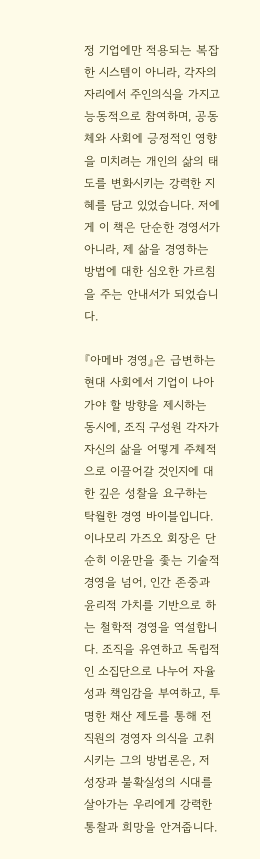정 기업에만 적용되는 복잡한 시스템이 아니라, 각자의 자리에서 주인의식을 가지고 능동적으로 참여하며, 공동체와 사회에 긍정적인 영향을 미치려는 개인의 삶의 태도를 변화시키는 강력한 지혜를 담고 있었습니다. 저에게 이 책은 단순한 경영서가 아니라, 제 삶을 경영하는 방법에 대한 심오한 가르침을 주는 안내서가 되었습니다.

『아메바 경영』은 급변하는 현대 사회에서 기업이 나아가야 할 방향을 제시하는 동시에, 조직 구성원 각자가 자신의 삶을 어떻게 주체적으로 이끌어갈 것인지에 대한 깊은 성찰을 요구하는 탁월한 경영 바이블입니다. 이나모리 가즈오 회장은 단순히 이윤만을 좇는 기술적 경영을 넘어, 인간 존중과 윤리적 가치를 기반으로 하는 철학적 경영을 역설합니다. 조직을 유연하고 독립적인 소집단으로 나누어 자율성과 책임감을 부여하고, 투명한 채산 제도를 통해 전 직원의 경영자 의식을 고취시키는 그의 방법론은, 저성장과 불확실성의 시대를 살아가는 우리에게 강력한 통찰과 희망을 안겨줍니다.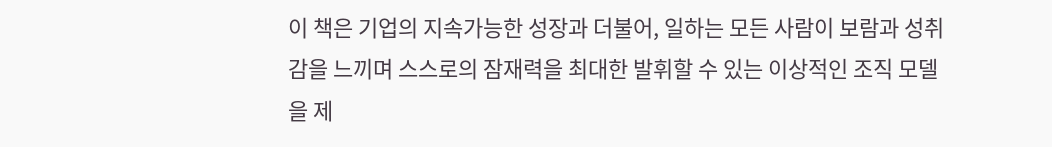이 책은 기업의 지속가능한 성장과 더불어, 일하는 모든 사람이 보람과 성취감을 느끼며 스스로의 잠재력을 최대한 발휘할 수 있는 이상적인 조직 모델을 제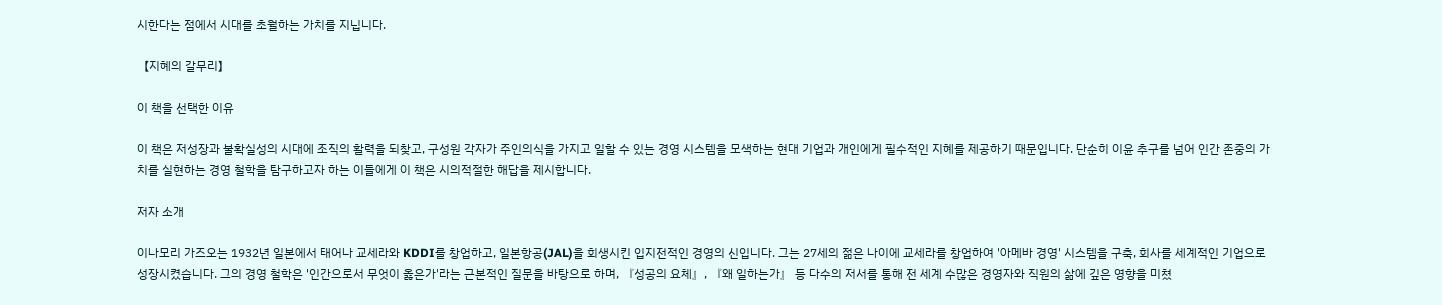시한다는 점에서 시대를 초월하는 가치를 지닙니다.

【지혜의 갈무리】

이 책을 선택한 이유

이 책은 저성장과 불확실성의 시대에 조직의 활력을 되찾고, 구성원 각자가 주인의식을 가지고 일할 수 있는 경영 시스템을 모색하는 현대 기업과 개인에게 필수적인 지혜를 제공하기 때문입니다. 단순히 이윤 추구를 넘어 인간 존중의 가치를 실현하는 경영 철학을 탐구하고자 하는 이들에게 이 책은 시의적절한 해답을 제시합니다.

저자 소개

이나모리 가즈오는 1932년 일본에서 태어나 교세라와 KDDI를 창업하고, 일본항공(JAL)을 회생시킨 입지전적인 경영의 신입니다. 그는 27세의 젊은 나이에 교세라를 창업하여 '아메바 경영' 시스템을 구축, 회사를 세계적인 기업으로 성장시켰습니다. 그의 경영 철학은 '인간으로서 무엇이 옳은가'라는 근본적인 질문을 바탕으로 하며, 『성공의 요체』, 『왜 일하는가』 등 다수의 저서를 통해 전 세계 수많은 경영자와 직원의 삶에 깊은 영향을 미쳤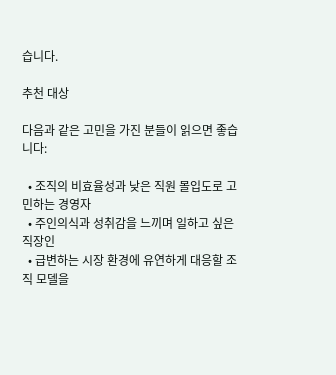습니다.

추천 대상

다음과 같은 고민을 가진 분들이 읽으면 좋습니다:

  • 조직의 비효율성과 낮은 직원 몰입도로 고민하는 경영자
  • 주인의식과 성취감을 느끼며 일하고 싶은 직장인
  • 급변하는 시장 환경에 유연하게 대응할 조직 모델을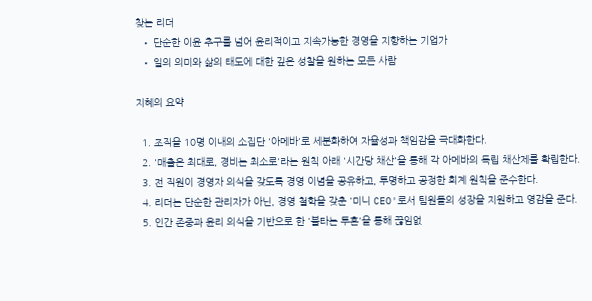찾는 리더
  • 단순한 이윤 추구를 넘어 윤리적이고 지속가능한 경영을 지향하는 기업가
  • 일의 의미와 삶의 태도에 대한 깊은 성찰을 원하는 모든 사람

지혜의 요약

  1. 조직을 10명 이내의 소집단 '아메바'로 세분화하여 자율성과 책임감을 극대화한다.
  2. '매출은 최대로, 경비는 최소로'라는 원칙 아래 '시간당 채산'을 통해 각 아메바의 독립 채산제를 확립한다.
  3. 전 직원이 경영자 의식을 갖도록 경영 이념을 공유하고, 투명하고 공정한 회계 원칙을 준수한다.
  4. 리더는 단순한 관리자가 아닌, 경영 철학을 갖춘 '미니 CEO'로서 팀원들의 성장을 지원하고 영감을 준다.
  5. 인간 존중과 윤리 의식을 기반으로 한 '불타는 투혼'을 통해 끊임없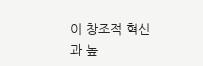이 창조적 혁신과 높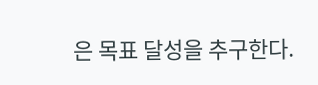은 목표 달성을 추구한다.